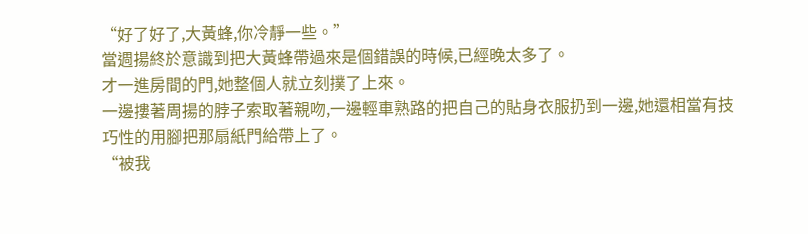“好了好了,大黃蜂,你冷靜一些。”
當週揚終於意識到把大黃蜂帶過來是個錯誤的時候,已經晚太多了。
才一進房間的門,她整個人就立刻撲了上來。
一邊摟著周揚的脖子索取著親吻,一邊輕車熟路的把自己的貼身衣服扔到一邊,她還相當有技巧性的用腳把那扇紙門給帶上了。
“被我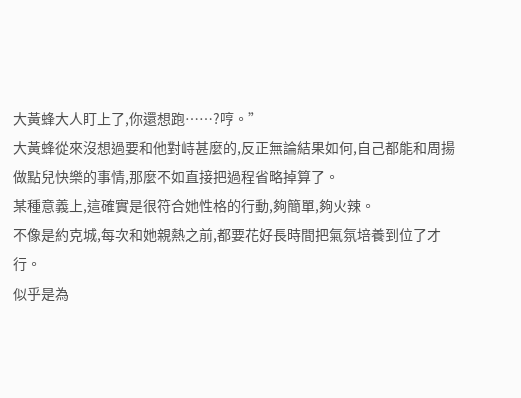大黃蜂大人盯上了,你還想跑……?哼。”
大黃蜂從來沒想過要和他對峙甚麼的,反正無論結果如何,自己都能和周揚做點兒快樂的事情,那麼不如直接把過程省略掉算了。
某種意義上,這確實是很符合她性格的行動,夠簡單,夠火辣。
不像是約克城,每次和她親熱之前,都要花好長時間把氣氛培養到位了才行。
似乎是為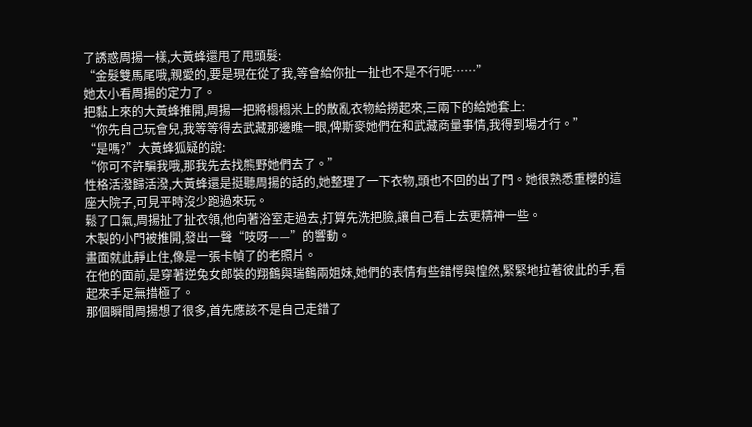了誘惑周揚一樣,大黃蜂還甩了甩頭髮:
“金髮雙馬尾哦,親愛的,要是現在從了我,等會給你扯一扯也不是不行呢……”
她太小看周揚的定力了。
把黏上來的大黃蜂推開,周揚一把將榻榻米上的散亂衣物給撈起來,三兩下的給她套上:
“你先自己玩會兒,我等等得去武藏那邊瞧一眼,俾斯麥她們在和武藏商量事情,我得到場才行。”
“是嗎?”大黃蜂狐疑的說:
“你可不許騙我哦,那我先去找熊野她們去了。”
性格活潑歸活潑,大黃蜂還是挺聽周揚的話的,她整理了一下衣物,頭也不回的出了門。她很熟悉重櫻的這座大院子,可見平時沒少跑過來玩。
鬆了口氣,周揚扯了扯衣領,他向著浴室走過去,打算先洗把臉,讓自己看上去更精神一些。
木製的小門被推開,發出一聲“吱呀——”的響動。
畫面就此靜止住,像是一張卡幀了的老照片。
在他的面前,是穿著逆兔女郎裝的翔鶴與瑞鶴兩姐妹,她們的表情有些錯愕與惶然,緊緊地拉著彼此的手,看起來手足無措極了。
那個瞬間周揚想了很多,首先應該不是自己走錯了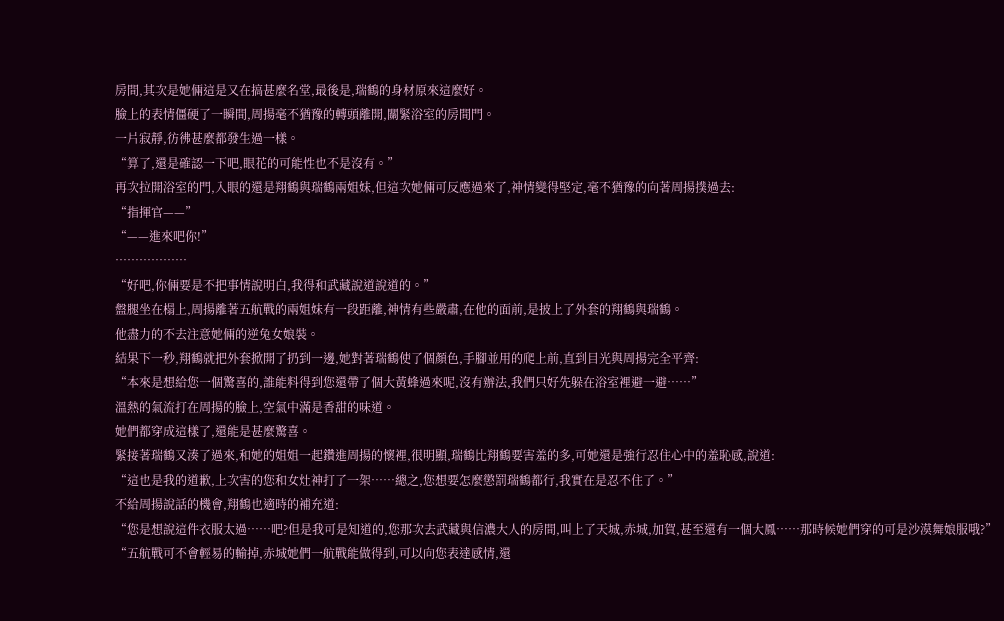房間,其次是她倆這是又在搞甚麼名堂,最後是,瑞鶴的身材原來這麼好。
臉上的表情僵硬了一瞬間,周揚毫不猶豫的轉頭離開,關緊浴室的房間門。
一片寂靜,彷彿甚麼都發生過一樣。
“算了,還是確認一下吧,眼花的可能性也不是沒有。”
再次拉開浴室的門,入眼的還是翔鶴與瑞鶴兩姐妹,但這次她倆可反應過來了,神情變得堅定,毫不猶豫的向著周揚撲過去:
“指揮官——”
“——進來吧你!”
………………
“好吧,你倆要是不把事情說明白,我得和武藏說道說道的。”
盤腿坐在榻上,周揚離著五航戰的兩姐妹有一段距離,神情有些嚴肅,在他的面前,是披上了外套的翔鶴與瑞鶴。
他盡力的不去注意她倆的逆兔女娘裝。
結果下一秒,翔鶴就把外套掀開了扔到一邊,她對著瑞鶴使了個顏色,手腳並用的爬上前,直到目光與周揚完全平齊:
“本來是想給您一個驚喜的,誰能料得到您還帶了個大黃蜂過來呢,沒有辦法,我們只好先躲在浴室裡避一避……”
溫熱的氣流打在周揚的臉上,空氣中滿是香甜的味道。
她們都穿成這樣了,還能是甚麼驚喜。
緊接著瑞鶴又湊了過來,和她的姐姐一起鑽進周揚的懷裡,很明顯,瑞鶴比翔鶴要害羞的多,可她還是強行忍住心中的羞恥感,說道:
“這也是我的道歉,上次害的您和女灶神打了一架……總之,您想要怎麼懲罰瑞鶴都行,我實在是忍不住了。”
不給周揚說話的機會,翔鶴也適時的補充道:
“您是想說這件衣服太過……吧?但是我可是知道的,您那次去武藏與信濃大人的房間,叫上了天城,赤城,加賀,甚至還有一個大鳳……那時候她們穿的可是沙漠舞娘服哦?”
“五航戰可不會輕易的輸掉,赤城她們一航戰能做得到,可以向您表達感情,還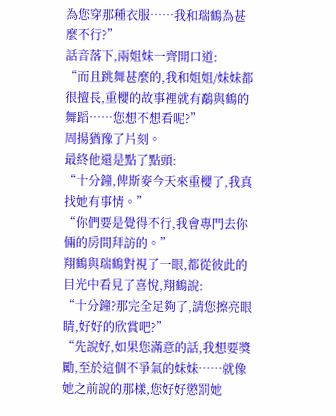為您穿那種衣服……我和瑞鶴為甚麼不行?”
話音落下,兩姐妹一齊開口道:
“而且跳舞甚麼的,我和姐姐/妹妹都很擅長,重櫻的故事裡就有鷸與鶴的舞蹈……您想不想看呢?”
周揚猶豫了片刻。
最終他還是點了點頭:
“十分鐘,俾斯麥今天來重櫻了,我真找她有事情。”
“你們要是覺得不行,我會專門去你倆的房間拜訪的。”
翔鶴與瑞鶴對視了一眼,都從彼此的目光中看見了喜悅,翔鶴說:
“十分鐘?那完全足夠了,請您擦亮眼睛,好好的欣賞吧?”
“先說好,如果您滿意的話,我想要獎勵,至於這個不爭氣的妹妹……就像她之前說的那樣,您好好懲罰她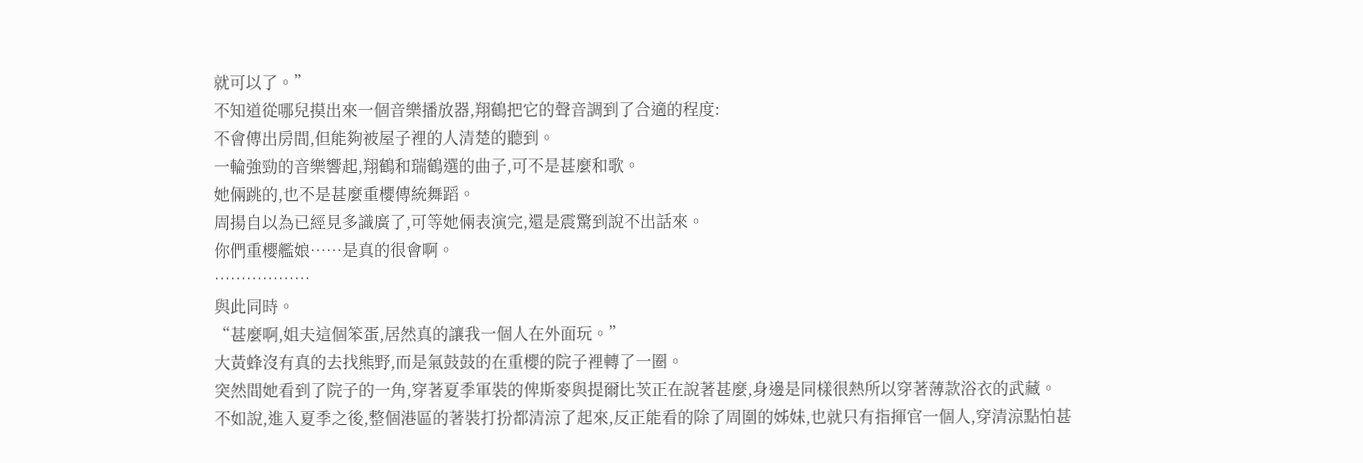就可以了。”
不知道從哪兒摸出來一個音樂播放器,翔鶴把它的聲音調到了合適的程度:
不會傳出房間,但能夠被屋子裡的人清楚的聽到。
一輪強勁的音樂響起,翔鶴和瑞鶴選的曲子,可不是甚麼和歌。
她倆跳的,也不是甚麼重櫻傳統舞蹈。
周揚自以為已經見多識廣了,可等她倆表演完,還是震驚到說不出話來。
你們重櫻艦娘……是真的很會啊。
………………
與此同時。
“甚麼啊,姐夫這個笨蛋,居然真的讓我一個人在外面玩。”
大黃蜂沒有真的去找熊野,而是氣鼓鼓的在重櫻的院子裡轉了一圈。
突然間她看到了院子的一角,穿著夏季軍裝的俾斯麥與提爾比茨正在說著甚麼,身邊是同樣很熱所以穿著薄款浴衣的武藏。
不如說,進入夏季之後,整個港區的著裝打扮都清涼了起來,反正能看的除了周圍的姊妹,也就只有指揮官一個人,穿清涼點怕甚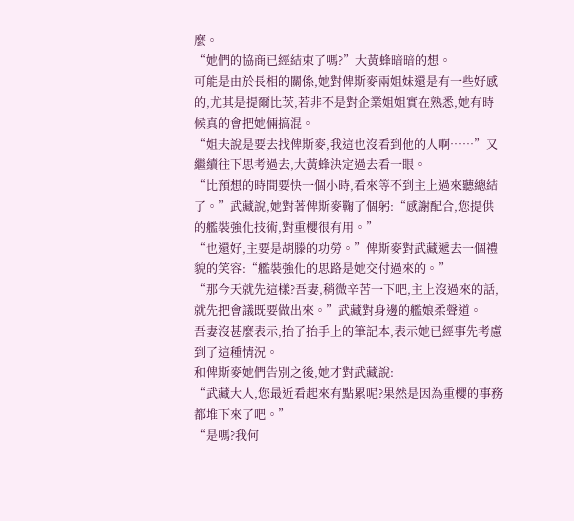麼。
“她們的協商已經結束了嗎?”大黃蜂暗暗的想。
可能是由於長相的關係,她對俾斯麥兩姐妹還是有一些好感的,尤其是提爾比茨,若非不是對企業姐姐實在熟悉,她有時候真的會把她倆搞混。
“姐夫說是要去找俾斯麥,我這也沒看到他的人啊……”又繼續往下思考過去,大黃蜂決定過去看一眼。
“比預想的時間要快一個小時,看來等不到主上過來聽總結了。”武藏說,她對著俾斯麥鞠了個躬:“感謝配合,您提供的艦裝強化技術,對重櫻很有用。”
“也還好,主要是胡滕的功勞。”俾斯麥對武藏遞去一個禮貌的笑容:“艦裝強化的思路是她交付過來的。”
“那今天就先這樣?吾妻,稍微辛苦一下吧,主上沒過來的話,就先把會議既要做出來。”武藏對身邊的艦娘柔聲道。
吾妻沒甚麼表示,抬了抬手上的筆記本,表示她已經事先考慮到了這種情況。
和俾斯麥她們告別之後,她才對武藏說:
“武藏大人,您最近看起來有點累呢?果然是因為重櫻的事務都堆下來了吧。”
“是嗎?我何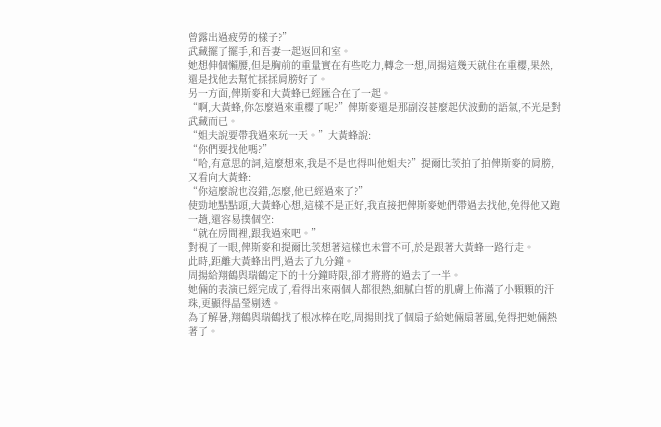曾露出過疲勞的樣子?”
武藏擺了擺手,和吾妻一起返回和室。
她想伸個懶腰,但是胸前的重量實在有些吃力,轉念一想,周揚這幾天就住在重櫻,果然,還是找他去幫忙揉揉肩膀好了。
另一方面,俾斯麥和大黃蜂已經匯合在了一起。
“啊,大黃蜂,你怎麼過來重櫻了呢?”俾斯麥還是那副沒甚麼起伏波動的語氣,不光是對武藏而已。
“姐夫說要帶我過來玩一天。”大黃蜂說:
“你們要找他嗎?”
“哈,有意思的詞,這麼想來,我是不是也得叫他姐夫?”提爾比茨拍了拍俾斯麥的肩膀,又看向大黃蜂:
“你這麼說也沒錯,怎麼,他已經過來了?”
使勁地點點頭,大黃蜂心想,這樣不是正好,我直接把俾斯麥她們帶過去找他,免得他又跑一趟,還容易撲個空:
“就在房間裡,跟我過來吧。”
對視了一眼,俾斯麥和提爾比茨想著這樣也未嘗不可,於是跟著大黃蜂一路行走。
此時,距離大黃蜂出門,過去了九分鐘。
周揚給翔鶴與瑞鶴定下的十分鐘時限,卻才將將的過去了一半。
她倆的表演已經完成了,看得出來兩個人都很熱,細膩白皙的肌膚上佈滿了小顆顆的汗珠,更顯得晶瑩剔透。
為了解暑,翔鶴與瑞鶴找了根冰棒在吃,周揚則找了個扇子給她倆扇著風,免得把她倆熱著了。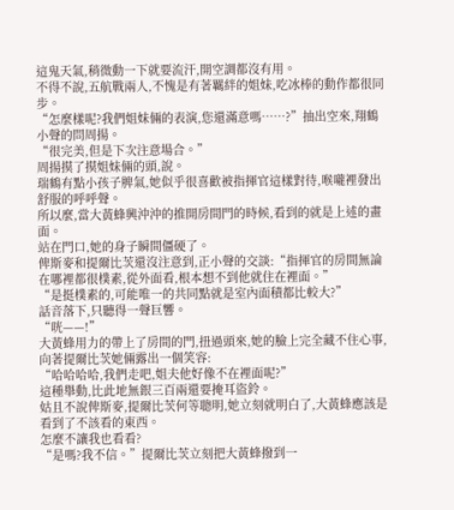這鬼天氣,稍微動一下就要流汗,開空調都沒有用。
不得不說,五航戰兩人,不愧是有著羈絆的姐妹,吃冰棒的動作都很同步。
“怎麼樣呢?我們姐妹倆的表演,您還滿意嗎……?”抽出空來,翔鶴小聲的問周揚。
“很完美,但是下次注意場合。”
周揚摸了摸姐妹倆的頭,說。
瑞鶴有點小孩子脾氣,她似乎很喜歡被指揮官這樣對待,喉嚨裡發出舒服的呼呼聲。
所以麼,當大黃蜂興沖沖的推開房間門的時候,看到的就是上述的畫面。
站在門口,她的身子瞬間僵硬了。
俾斯麥和提爾比茨還沒注意到,正小聲的交談:“指揮官的房間無論在哪裡都很樸素,從外面看,根本想不到他就住在裡面。”
“是挺樸素的,可能唯一的共同點就是室內面積都比較大?”
話音落下,只聽得一聲巨響。
“咣——!”
大黃蜂用力的帶上了房間的門,扭過頭來,她的臉上完全藏不住心事,向著提爾比茨她倆露出一個笑容:
“哈哈哈哈,我們走吧,姐夫他好像不在裡面呢?”
這種舉動,比此地無銀三百兩還要掩耳盜鈴。
姑且不說俾斯麥,提爾比茨何等聰明,她立刻就明白了,大黃蜂應該是看到了不該看的東西。
怎麼不讓我也看看?
“是嗎?我不信。”提爾比茨立刻把大黃蜂撥到一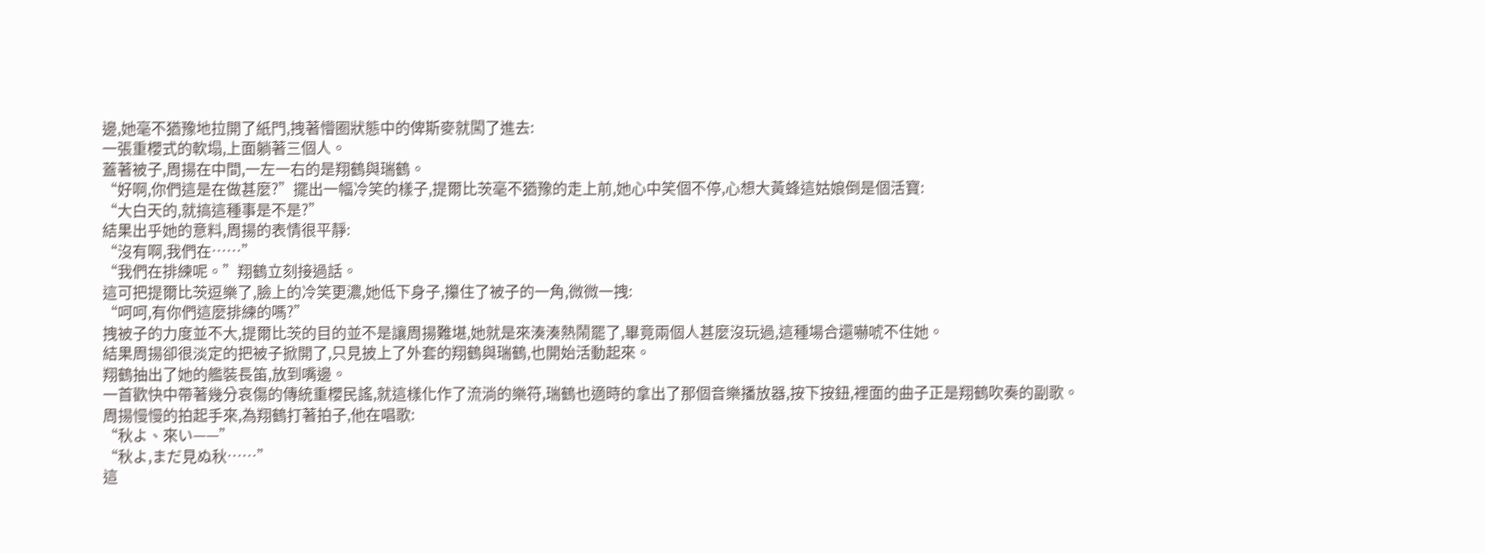邊,她毫不猶豫地拉開了紙門,拽著懵圈狀態中的俾斯麥就闖了進去:
一張重櫻式的軟塌,上面躺著三個人。
蓋著被子,周揚在中間,一左一右的是翔鶴與瑞鶴。
“好啊,你們這是在做甚麼?”擺出一幅冷笑的樣子,提爾比茨毫不猶豫的走上前,她心中笑個不停,心想大黃蜂這姑娘倒是個活寶:
“大白天的,就搞這種事是不是?”
結果出乎她的意料,周揚的表情很平靜:
“沒有啊,我們在……”
“我們在排練呢。”翔鶴立刻接過話。
這可把提爾比茨逗樂了,臉上的冷笑更濃,她低下身子,攥住了被子的一角,微微一拽:
“呵呵,有你們這麼排練的嗎?”
拽被子的力度並不大,提爾比茨的目的並不是讓周揚難堪,她就是來湊湊熱鬧罷了,畢竟兩個人甚麼沒玩過,這種場合還嚇唬不住她。
結果周揚卻很淡定的把被子掀開了,只見披上了外套的翔鶴與瑞鶴,也開始活動起來。
翔鶴抽出了她的艦裝長笛,放到嘴邊。
一首歡快中帶著幾分哀傷的傳統重櫻民謠,就這樣化作了流淌的樂符,瑞鶴也適時的拿出了那個音樂播放器,按下按鈕,裡面的曲子正是翔鶴吹奏的副歌。
周揚慢慢的拍起手來,為翔鶴打著拍子,他在唱歌:
“秋よ、來い——”
“秋よ,まだ見ぬ秋……”
這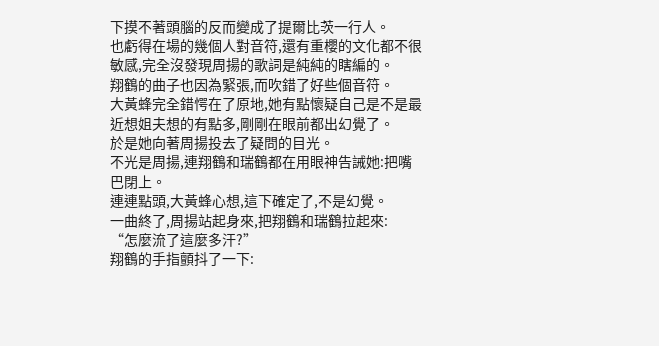下摸不著頭腦的反而變成了提爾比茨一行人。
也虧得在場的幾個人對音符,還有重櫻的文化都不很敏感,完全沒發現周揚的歌詞是純純的瞎編的。
翔鶴的曲子也因為緊張,而吹錯了好些個音符。
大黃蜂完全錯愕在了原地,她有點懷疑自己是不是最近想姐夫想的有點多,剛剛在眼前都出幻覺了。
於是她向著周揚投去了疑問的目光。
不光是周揚,連翔鶴和瑞鶴都在用眼神告誡她:把嘴巴閉上。
連連點頭,大黃蜂心想,這下確定了,不是幻覺。
一曲終了,周揚站起身來,把翔鶴和瑞鶴拉起來:
“怎麼流了這麼多汗?”
翔鶴的手指顫抖了一下: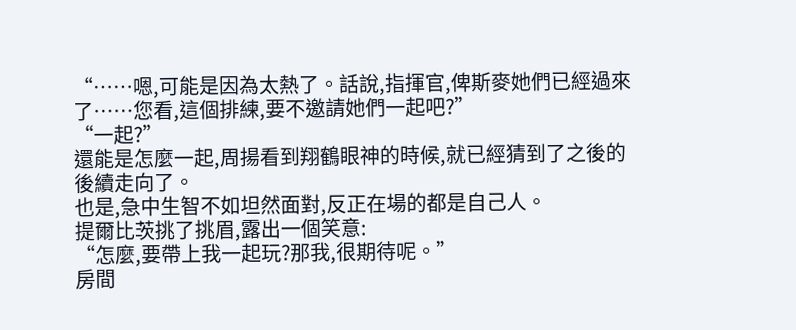“……嗯,可能是因為太熱了。話說,指揮官,俾斯麥她們已經過來了……您看,這個排練,要不邀請她們一起吧?”
“一起?”
還能是怎麼一起,周揚看到翔鶴眼神的時候,就已經猜到了之後的後續走向了。
也是,急中生智不如坦然面對,反正在場的都是自己人。
提爾比茨挑了挑眉,露出一個笑意:
“怎麼,要帶上我一起玩?那我,很期待呢。”
房間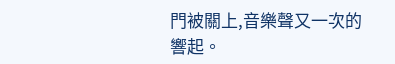門被關上,音樂聲又一次的響起。